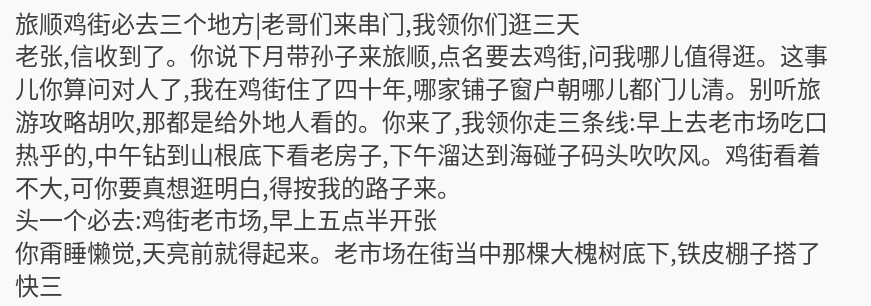旅顺鸡街必去三个地方|老哥们来串门,我领你们逛三天
老张,信收到了。你说下月带孙子来旅顺,点名要去鸡街,问我哪儿值得逛。这事儿你算问对人了,我在鸡街住了四十年,哪家铺子窗户朝哪儿都门儿清。别听旅游攻略胡吹,那都是给外地人看的。你来了,我领你走三条线:早上去老市场吃口热乎的,中午钻到山根底下看老房子,下午溜达到海碰子码头吹吹风。鸡街看着不大,可你要真想逛明白,得按我的路子来。
头一个必去:鸡街老市场,早上五点半开张
你甭睡懒觉,天亮前就得起来。老市场在街当中那棵大槐树底下,铁皮棚子搭了快三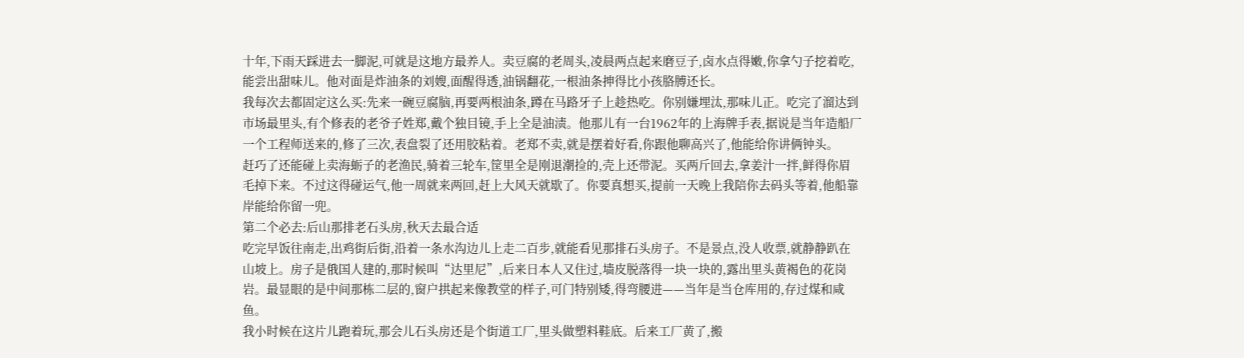十年,下雨天踩进去一脚泥,可就是这地方最养人。卖豆腐的老周头,凌晨两点起来磨豆子,卤水点得嫩,你拿勺子挖着吃,能尝出甜味儿。他对面是炸油条的刘嫂,面醒得透,油锅翻花,一根油条抻得比小孩胳膊还长。
我每次去都固定这么买:先来一碗豆腐脑,再要两根油条,蹲在马路牙子上趁热吃。你别嫌埋汰,那味儿正。吃完了溜达到市场最里头,有个修表的老爷子姓郑,戴个独目镜,手上全是油渍。他那儿有一台1962年的上海牌手表,据说是当年造船厂一个工程师送来的,修了三次,表盘裂了还用胶粘着。老郑不卖,就是摆着好看,你跟他聊高兴了,他能给你讲俩钟头。
赶巧了还能碰上卖海蛎子的老渔民,骑着三轮车,筐里全是刚退潮捡的,壳上还带泥。买两斤回去,拿姜汁一拌,鲜得你眉毛掉下来。不过这得碰运气,他一周就来两回,赶上大风天就歇了。你要真想买,提前一天晚上我陪你去码头等着,他船靠岸能给你留一兜。
第二个必去:后山那排老石头房,秋天去最合适
吃完早饭往南走,出鸡街后街,沿着一条水沟边儿上走二百步,就能看见那排石头房子。不是景点,没人收票,就静静趴在山坡上。房子是俄国人建的,那时候叫“达里尼”,后来日本人又住过,墙皮脱落得一块一块的,露出里头黄褐色的花岗岩。最显眼的是中间那栋二层的,窗户拱起来像教堂的样子,可门特别矮,得弯腰进——当年是当仓库用的,存过煤和咸鱼。
我小时候在这片儿跑着玩,那会儿石头房还是个街道工厂,里头做塑料鞋底。后来工厂黄了,搬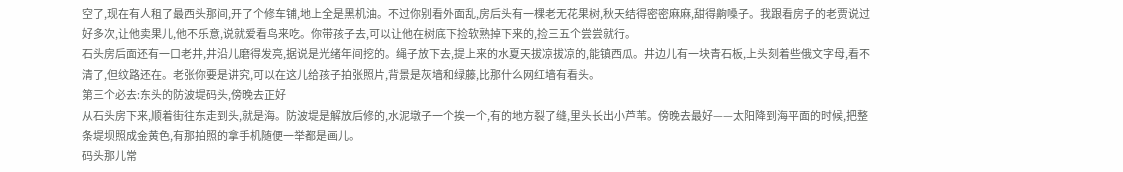空了,现在有人租了最西头那间,开了个修车铺,地上全是黑机油。不过你别看外面乱,房后头有一棵老无花果树,秋天结得密密麻麻,甜得齁嗓子。我跟看房子的老贾说过好多次,让他卖果儿,他不乐意,说就爱看鸟来吃。你带孩子去,可以让他在树底下捡软熟掉下来的,捡三五个尝尝就行。
石头房后面还有一口老井,井沿儿磨得发亮,据说是光绪年间挖的。绳子放下去,提上来的水夏天拔凉拔凉的,能镇西瓜。井边儿有一块青石板,上头刻着些俄文字母,看不清了,但纹路还在。老张你要是讲究,可以在这儿给孩子拍张照片,背景是灰墙和绿藤,比那什么网红墙有看头。
第三个必去:东头的防波堤码头,傍晚去正好
从石头房下来,顺着街往东走到头,就是海。防波堤是解放后修的,水泥墩子一个挨一个,有的地方裂了缝,里头长出小芦苇。傍晚去最好——太阳降到海平面的时候,把整条堤坝照成金黄色,有那拍照的拿手机随便一举都是画儿。
码头那儿常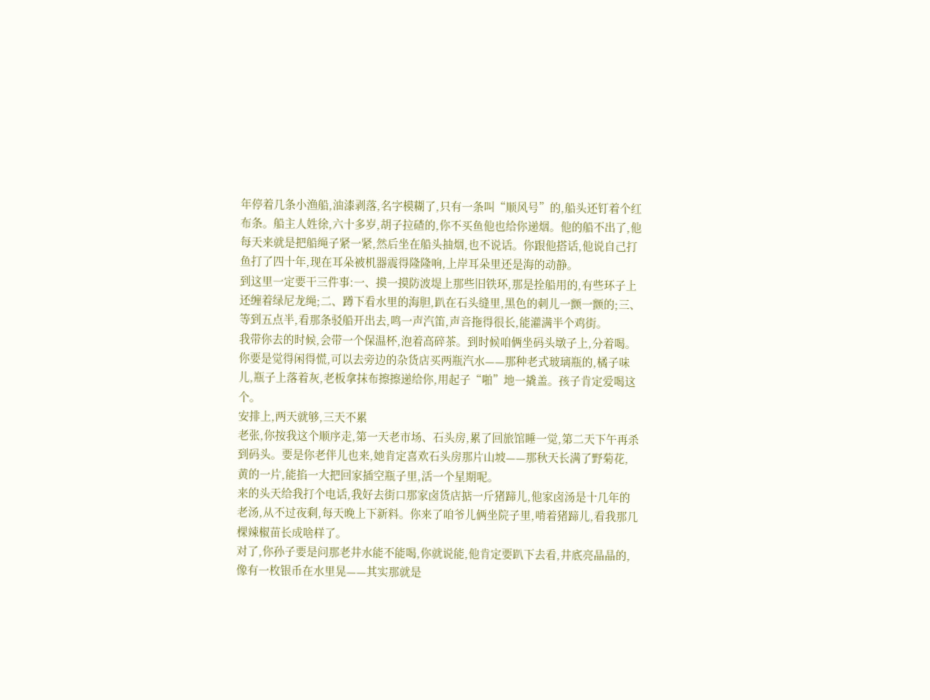年停着几条小渔船,油漆剥落,名字模糊了,只有一条叫“顺风号”的,船头还钉着个红布条。船主人姓徐,六十多岁,胡子拉碴的,你不买鱼他也给你递烟。他的船不出了,他每天来就是把船绳子紧一紧,然后坐在船头抽烟,也不说话。你跟他搭话,他说自己打鱼打了四十年,现在耳朵被机器震得隆隆响,上岸耳朵里还是海的动静。
到这里一定要干三件事:一、摸一摸防波堤上那些旧铁环,那是拴船用的,有些环子上还缠着绿尼龙绳;二、蹲下看水里的海胆,趴在石头缝里,黑色的刺儿一颤一颤的;三、等到五点半,看那条驳船开出去,鸣一声汽笛,声音拖得很长,能灌满半个鸡街。
我带你去的时候,会带一个保温杯,泡着高碎茶。到时候咱俩坐码头墩子上,分着喝。你要是觉得闲得慌,可以去旁边的杂货店买两瓶汽水——那种老式玻璃瓶的,橘子味儿,瓶子上落着灰,老板拿抹布擦擦递给你,用起子“啪”地一撬盖。孩子肯定爱喝这个。
安排上,两天就够,三天不累
老张,你按我这个顺序走,第一天老市场、石头房,累了回旅馆睡一觉,第二天下午再杀到码头。要是你老伴儿也来,她肯定喜欢石头房那片山坡——那秋天长满了野菊花,黄的一片,能掐一大把回家插空瓶子里,活一个星期呢。
来的头天给我打个电话,我好去街口那家卤货店掂一斤猪蹄儿,他家卤汤是十几年的老汤,从不过夜剩,每天晚上下新料。你来了咱爷儿俩坐院子里,啃着猪蹄儿,看我那几棵辣椒苗长成啥样了。
对了,你孙子要是问那老井水能不能喝,你就说能,他肯定要趴下去看,井底亮晶晶的,像有一枚银币在水里晃——其实那就是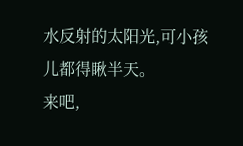水反射的太阳光,可小孩儿都得瞅半天。
来吧,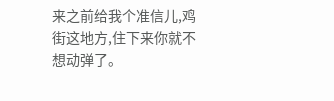来之前给我个准信儿,鸡街这地方,住下来你就不想动弹了。